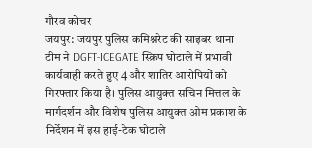गौरव कोचर
जयपुर: जयपुर पुलिस कमिश्नरेट की साइबर थाना टीम ने DGFT-ICEGATE स्क्रिप घोटाले में प्रभावी कार्यवाही करते हुए 4 और शातिर आरोपियों को गिरफ्तार किया है। पुलिस आयुक्त सचिन मित्तल के मार्गदर्शन और विशेष पुलिस आयुक्त ओम प्रकाश के निर्देशन में इस हाई-टेक घोटाले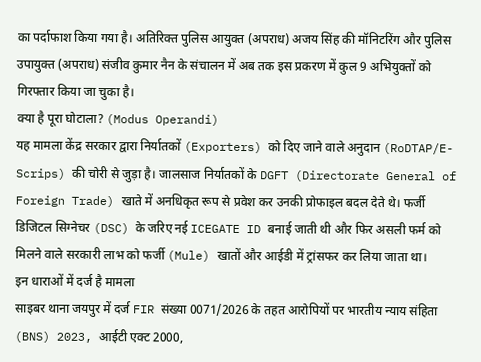का पर्दाफाश किया गया है। अतिरिक्त पुलिस आयुक्त (अपराध) अजय सिंह की मॉनिटरिंग और पुलिस उपायुक्त (अपराध) संजीव कुमार नैन के संचालन में अब तक इस प्रकरण में कुल 9 अभियुक्तों को गिरफ्तार किया जा चुका है।
क्या है पूरा घोटाला? (Modus Operandi)
यह मामला केंद्र सरकार द्वारा निर्यातकों (Exporters) को दिए जाने वाले अनुदान (RoDTAP/E-Scrips) की चोरी से जुड़ा है। जालसाज निर्यातकों के DGFT (Directorate General of Foreign Trade) खाते में अनधिकृत रूप से प्रवेश कर उनकी प्रोफाइल बदल देते थे। फर्जी डिजिटल सिग्नेचर (DSC) के जरिए नई ICEGATE ID बनाई जाती थी और फिर असली फर्म को मिलने वाले सरकारी लाभ को फर्जी (Mule) खातों और आईडी में ट्रांसफर कर लिया जाता था।
इन धाराओं में दर्ज है मामला
साइबर थाना जयपुर में दर्ज FIR संख्या 0071/2026 के तहत आरोपियों पर भारतीय न्याय संहिता (BNS) 2023, आईटी एक्ट 2000,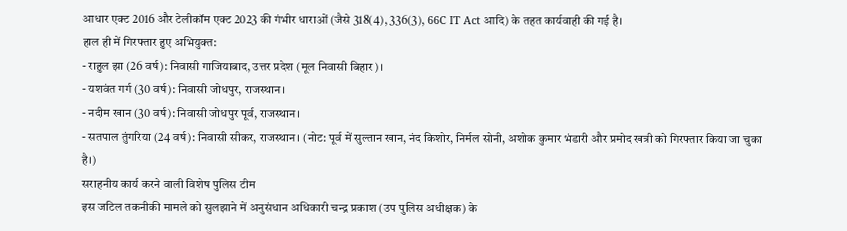आधार एक्ट 2016 और टेलीकॉम एक्ट 2023 की गंभीर धाराओं (जैसे 318(4), 336(3), 66C IT Act आदि) के तहत कार्यवाही की गई है।
हाल ही में गिरफ्तार हुए अभियुक्त:
- राहुल झा (26 वर्ष): निवासी गाजियाबाद, उत्तर प्रदेश (मूल निवासी बिहार)।
- यशवंत गर्ग (30 वर्ष): निवासी जोधपुर, राजस्थान।
- नदीम खान (30 वर्ष): निवासी जोधपुर पूर्व, राजस्थान।
- सतपाल तुंगरिया (24 वर्ष): निवासी सीकर, राजस्थान। (नोट: पूर्व में सुल्तान खान, नंद किशोर, निर्मल सोनी, अशोक कुमार भंडारी और प्रमोद खत्री को गिरफ्तार किया जा चुका है।)
सराहनीय कार्य करने वाली विशेष पुलिस टीम
इस जटिल तकनीकी मामले को सुलझाने में अनुसंधान अधिकारी चन्द्र प्रकाश (उप पुलिस अधीक्षक) के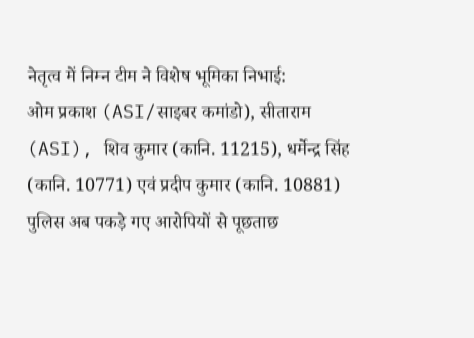नेतृत्व में निम्न टीम ने विशेष भूमिका निभाई:
ओम प्रकाश (ASI/साइबर कमांडो), सीताराम (ASI), शिव कुमार (कानि. 11215), धर्मेन्द्र सिंह (कानि. 10771) एवं प्रदीप कुमार (कानि. 10881)
पुलिस अब पकड़े गए आरोपियों से पूछताछ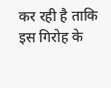कर रही है ताकि इस गिरोह के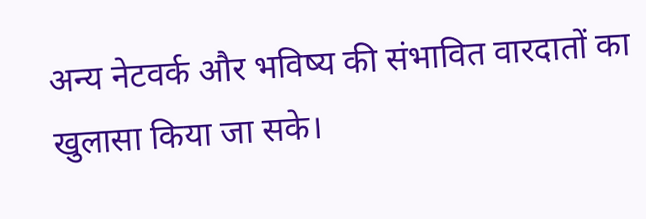अन्य नेटवर्क और भविष्य की संभावित वारदातों का खुलासा किया जा सके।